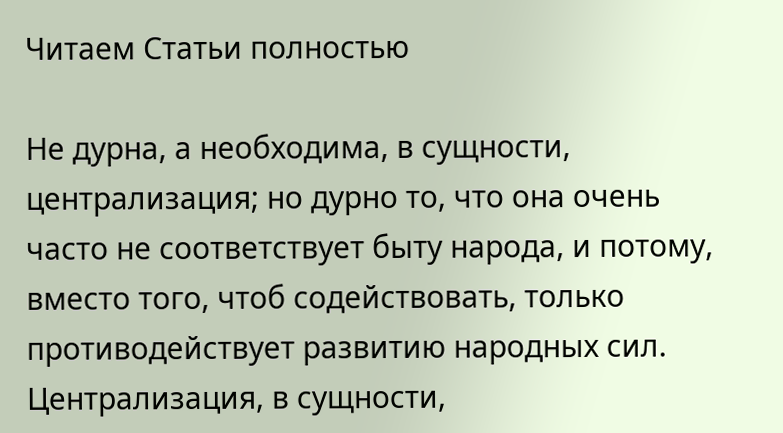Читаем Статьи полностью

Не дурна, а необходима, в сущности, централизация; но дурно то, что она очень часто не соответствует быту народа, и потому, вместо того, чтоб содействовать, только противодействует развитию народных сил. Централизация, в сущности,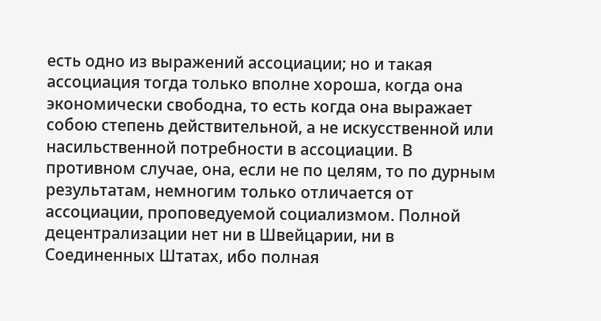есть одно из выражений ассоциации; но и такая ассоциация тогда только вполне хороша, когда она экономически свободна, то есть когда она выражает собою степень действительной, а не искусственной или насильственной потребности в ассоциации. В противном случае, она, если не по целям, то по дурным результатам, немногим только отличается от ассоциации, проповедуемой социализмом. Полной децентрализации нет ни в Швейцарии, ни в Соединенных Штатах, ибо полная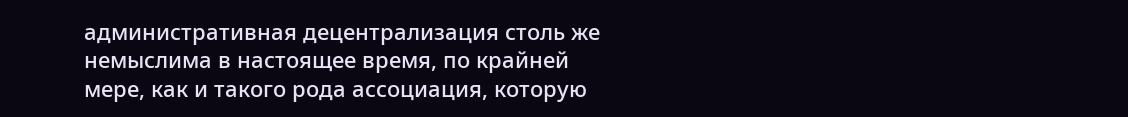административная децентрализация столь же немыслима в настоящее время, по крайней мере, как и такого рода ассоциация, которую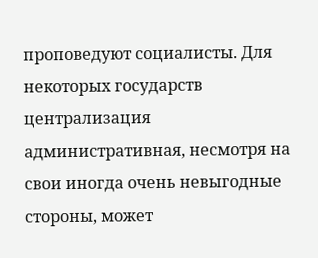проповедуют социалисты. Для некоторых государств централизация административная, несмотря на свои иногда очень невыгодные стороны, может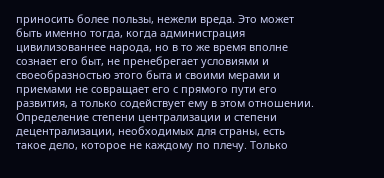приносить более пользы, нежели вреда. Это может быть именно тогда, когда администрация цивилизованнее народа, но в то же время вполне сознает его быт, не пренебрегает условиями и своеобразностью этого быта и своими мерами и приемами не совращает его с прямого пути его развития, а только содействует ему в этом отношении. Определение степени централизации и степени децентрализации, необходимых для страны, есть такое дело, которое не каждому по плечу. Только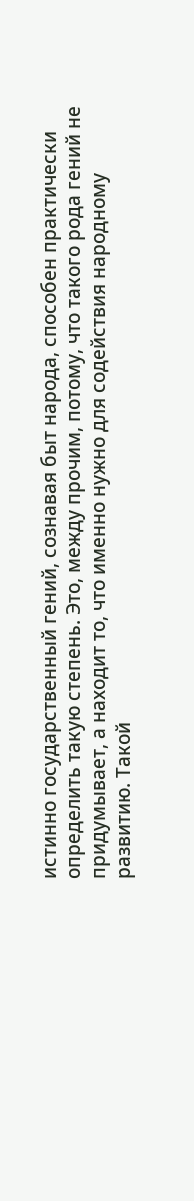истинно государственный гений, сознавая быт народа, способен практически определить такую степень. Это, между прочим, потому, что такого рода гений не придумывает, а находит то, что именно нужно для содействия народному развитию. Такой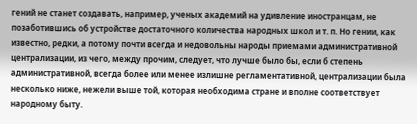гений не станет создавать, например, ученых академий на удивление иностранцам, не позаботившись об устройстве достаточного количества народных школ и т. п. Но гении, как известно, редки, а потому почти всегда и недовольны народы приемами административной централизации, из чего, между прочим, следует, что лучше было бы, если б степень административной, всегда более или менее излишне регламентативной, централизации была несколько ниже, нежели выше той, которая необходима стране и вполне соответствует народному быту.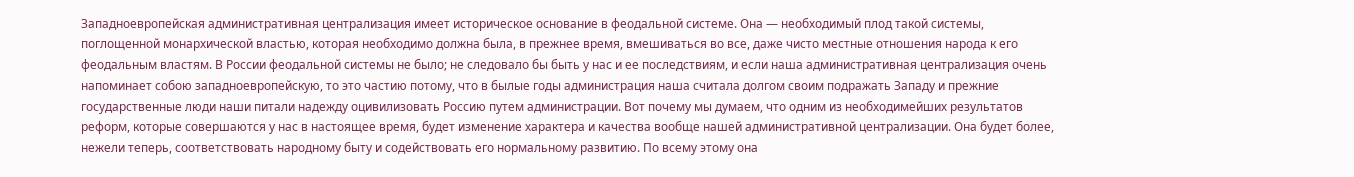Западноевропейская административная централизация имеет историческое основание в феодальной системе. Она — необходимый плод такой системы, поглощенной монархической властью, которая необходимо должна была, в прежнее время, вмешиваться во все, даже чисто местные отношения народа к его феодальным властям. В России феодальной системы не было; не следовало бы быть у нас и ее последствиям, и если наша административная централизация очень напоминает собою западноевропейскую, то это частию потому, что в былые годы администрация наша считала долгом своим подражать Западу и прежние государственные люди наши питали надежду оцивилизовать Россию путем администрации. Вот почему мы думаем, что одним из необходимейших результатов реформ, которые совершаются у нас в настоящее время, будет изменение характера и качества вообще нашей административной централизации. Она будет более, нежели теперь, соответствовать народному быту и содействовать его нормальному развитию. По всему этому она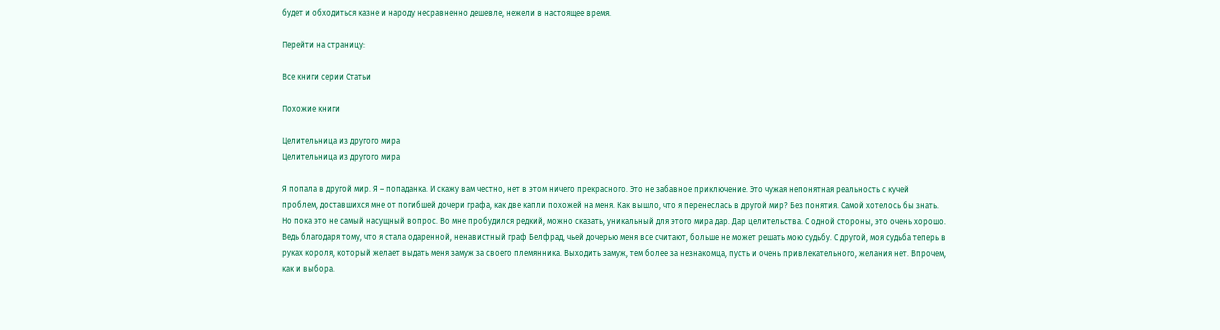будет и обходиться казне и народу несравненно дешевле, нежели в настоящее время.

Перейти на страницу:

Все книги серии Статьи

Похожие книги

Целительница из другого мира
Целительница из другого мира

Я попала в другой мир. Я – попаданка. И скажу вам честно, нет в этом ничего прекрасного. Это не забавное приключение. Это чужая непонятная реальность с кучей проблем, доставшихся мне от погибшей дочери графа, как две капли похожей на меня. Как вышло, что я перенеслась в другой мир? Без понятия. Самой хотелось бы знать. Но пока это не самый насущный вопрос. Во мне пробудился редкий, можно сказать, уникальный для этого мира дар. Дар целительства. С одной стороны, это очень хорошо. Ведь благодаря тому, что я стала одаренной, ненавистный граф Белфрад, чьей дочерью меня все считают, больше не может решать мою судьбу. С другой, моя судьба теперь в руках короля, который желает выдать меня замуж за своего племянника. Выходить замуж, тем более за незнакомца, пусть и очень привлекательного, желания нет. Впрочем, как и выбора.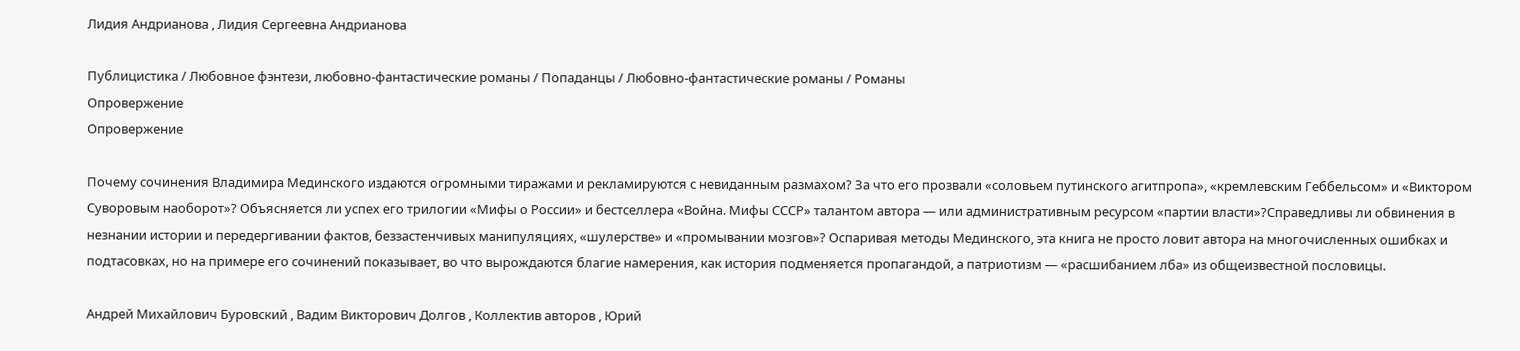Лидия Андрианова , Лидия Сергеевна Андрианова

Публицистика / Любовное фэнтези, любовно-фантастические романы / Попаданцы / Любовно-фантастические романы / Романы
Опровержение
Опровержение

Почему сочинения Владимира Мединского издаются огромными тиражами и рекламируются с невиданным размахом? За что его прозвали «соловьем путинского агитпропа», «кремлевским Геббельсом» и «Виктором Суворовым наоборот»? Объясняется ли успех его трилогии «Мифы о России» и бестселлера «Война. Мифы СССР» талантом автора — или административным ресурсом «партии власти»?Справедливы ли обвинения в незнании истории и передергивании фактов, беззастенчивых манипуляциях, «шулерстве» и «промывании мозгов»? Оспаривая методы Мединского, эта книга не просто ловит автора на многочисленных ошибках и подтасовках, но на примере его сочинений показывает, во что вырождаются благие намерения, как история подменяется пропагандой, а патриотизм — «расшибанием лба» из общеизвестной пословицы.

Андрей Михайлович Буровский , Вадим Викторович Долгов , Коллектив авторов , Юрий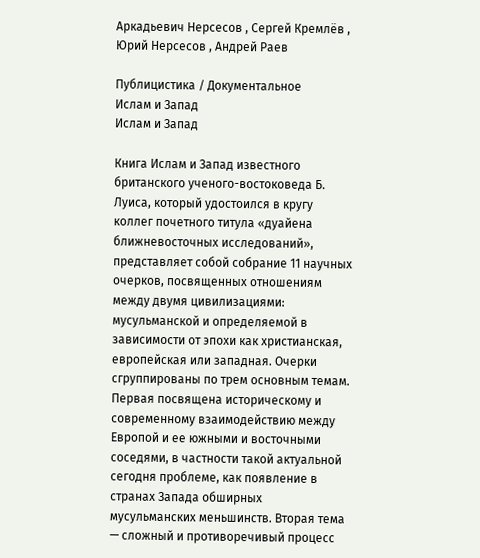Аркадьевич Нерсесов , Сергей Кремлёв , Юрий Нерсесов , Андрей Раев

Публицистика / Документальное
Ислам и Запад
Ислам и Запад

Книга Ислам и Запад известного британского ученого-востоковеда Б. Луиса, который удостоился в кругу коллег почетного титула «дуайена ближневосточных исследований», представляет собой собрание 11 научных очерков, посвященных отношениям между двумя цивилизациями: мусульманской и определяемой в зависимости от эпохи как христианская, европейская или западная. Очерки сгруппированы по трем основным темам. Первая посвящена историческому и современному взаимодействию между Европой и ее южными и восточными соседями, в частности такой актуальной сегодня проблеме, как появление в странах Запада обширных мусульманских меньшинств. Вторая тема — сложный и противоречивый процесс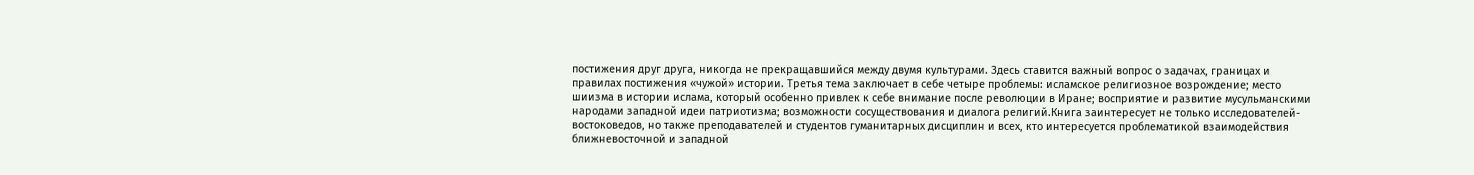постижения друг друга, никогда не прекращавшийся между двумя культурами. Здесь ставится важный вопрос о задачах, границах и правилах постижения «чужой» истории. Третья тема заключает в себе четыре проблемы: исламское религиозное возрождение; место шиизма в истории ислама, который особенно привлек к себе внимание после революции в Иране; восприятие и развитие мусульманскими народами западной идеи патриотизма; возможности сосуществования и диалога религий.Книга заинтересует не только исследователей-востоковедов, но также преподавателей и студентов гуманитарных дисциплин и всех, кто интересуется проблематикой взаимодействия ближневосточной и западной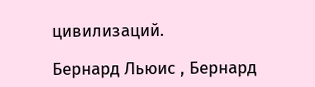цивилизаций.

Бернард Льюис , Бернард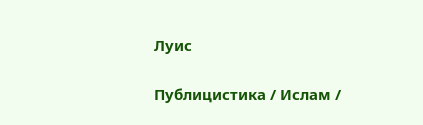Луис

Публицистика / Ислам /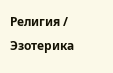Религия / Эзотерика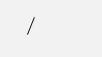/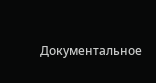Документальное